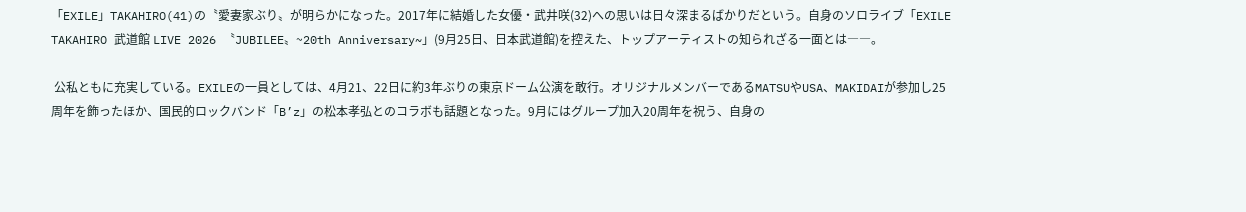「EXILE」TAKAHIRO(41)の〝愛妻家ぶり〟が明らかになった。2017年に結婚した女優・武井咲(32)への思いは日々深まるばかりだという。自身のソロライブ「EXILE TAKAHIRO 武道館 LIVE 2026 〝JUBILEE〟~20th Anniversary~」(9月25日、日本武道館)を控えた、トップアーティストの知られざる一面とは――。

 公私ともに充実している。EXILEの一員としては、4月21、22日に約3年ぶりの東京ドーム公演を敢行。オリジナルメンバーであるMATSUやUSA、MAKIDAIが参加し25周年を飾ったほか、国民的ロックバンド「B’z」の松本孝弘とのコラボも話題となった。9月にはグループ加入20周年を祝う、自身の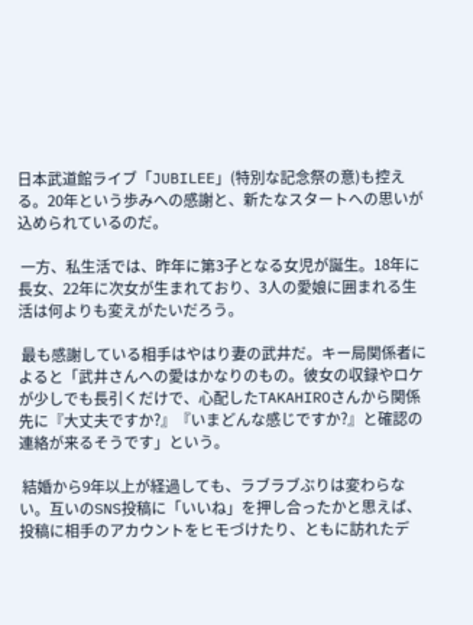日本武道館ライブ「JUBILEE」(特別な記念祭の意)も控える。20年という歩みへの感謝と、新たなスタートへの思いが込められているのだ。

 一方、私生活では、昨年に第3子となる女児が誕生。18年に長女、22年に次女が生まれており、3人の愛娘に囲まれる生活は何よりも変えがたいだろう。

 最も感謝している相手はやはり妻の武井だ。キー局関係者によると「武井さんへの愛はかなりのもの。彼女の収録やロケが少しでも長引くだけで、心配したTAKAHIROさんから関係先に『大丈夫ですか?』『いまどんな感じですか?』と確認の連絡が来るそうです」という。

 結婚から9年以上が経過しても、ラブラブぶりは変わらない。互いのSNS投稿に「いいね」を押し合ったかと思えば、投稿に相手のアカウントをヒモづけたり、ともに訪れたデ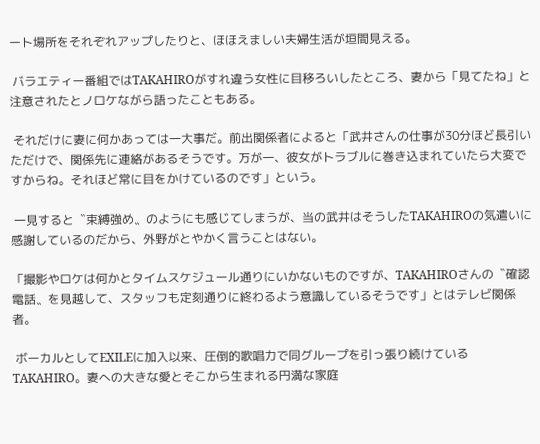ート場所をそれぞれアップしたりと、ほほえましい夫婦生活が垣間見える。

 バラエティー番組ではTAKAHIROがすれ違う女性に目移ろいしたところ、妻から「見てたね」と注意されたとノロケながら語ったこともある。

 それだけに妻に何かあっては一大事だ。前出関係者によると「武井さんの仕事が30分ほど長引いただけで、関係先に連絡があるそうです。万が一、彼女がトラブルに巻き込まれていたら大変ですからね。それほど常に目をかけているのです」という。

 一見すると〝束縛強め〟のようにも感じてしまうが、当の武井はそうしたTAKAHIROの気遣いに感謝しているのだから、外野がとやかく言うことはない。

「撮影やロケは何かとタイムスケジュール通りにいかないものですが、TAKAHIROさんの〝確認電話〟を見越して、スタッフも定刻通りに終わるよう意識しているそうです」とはテレビ関係者。

 ボーカルとしてEXILEに加入以来、圧倒的歌唱力で同グループを引っ張り続けているTAKAHIRO。妻への大きな愛とそこから生まれる円満な家庭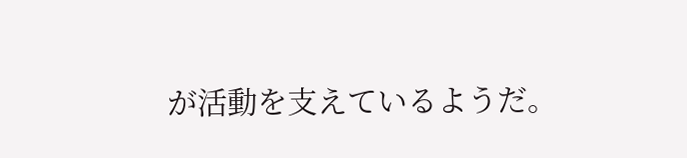が活動を支えているようだ。